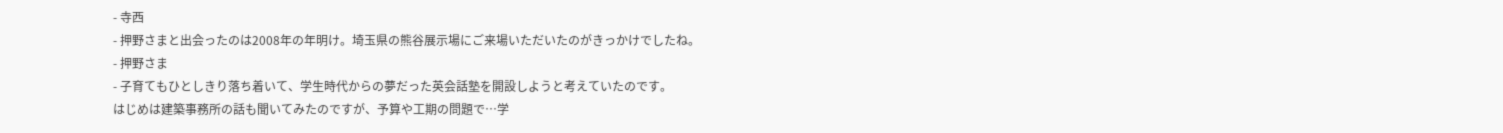- 寺西
- 押野さまと出会ったのは2008年の年明け。埼玉県の熊谷展示場にご来場いただいたのがきっかけでしたね。
- 押野さま
- 子育てもひとしきり落ち着いて、学生時代からの夢だった英会話塾を開設しようと考えていたのです。
はじめは建築事務所の話も聞いてみたのですが、予算や工期の問題で…学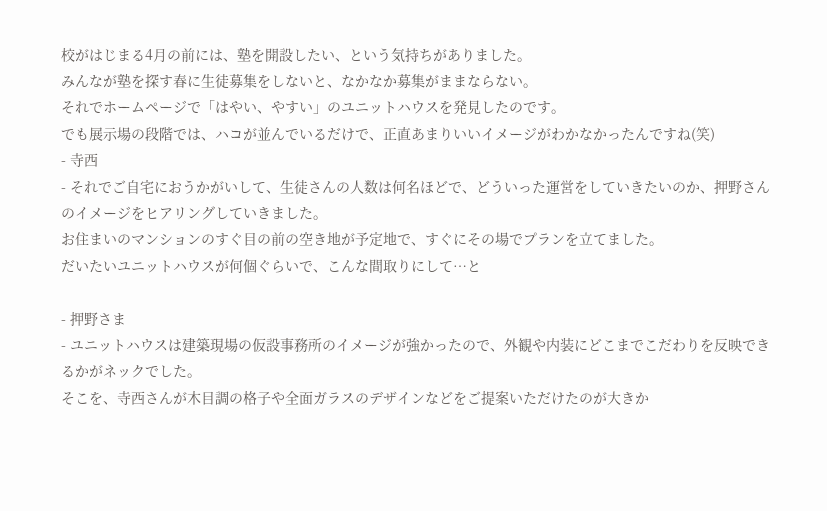校がはじまる4月の前には、塾を開設したい、という気持ちがありました。
みんなが塾を探す春に生徒募集をしないと、なかなか募集がままならない。
それでホームページで「はやい、やすい」のユニットハウスを発見したのです。
でも展示場の段階では、ハコが並んでいるだけで、正直あまりいいイメージがわかなかったんですね(笑)
- 寺西
- それでご自宅におうかがいして、生徒さんの人数は何名ほどで、どういった運営をしていきたいのか、押野さんのイメージをヒアリングしていきました。
お住まいのマンションのすぐ目の前の空き地が予定地で、すぐにその場でプランを立てました。
だいたいユニットハウスが何個ぐらいで、こんな間取りにして…と

- 押野さま
- ユニットハウスは建築現場の仮設事務所のイメージが強かったので、外観や内装にどこまでこだわりを反映できるかがネックでした。
そこを、寺西さんが木目調の格子や全面ガラスのデザインなどをご提案いただけたのが大きか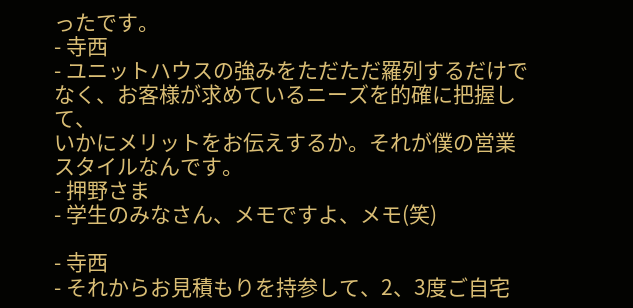ったです。
- 寺西
- ユニットハウスの強みをただただ羅列するだけでなく、お客様が求めているニーズを的確に把握して、
いかにメリットをお伝えするか。それが僕の営業スタイルなんです。
- 押野さま
- 学生のみなさん、メモですよ、メモ(笑)

- 寺西
- それからお見積もりを持参して、2、3度ご自宅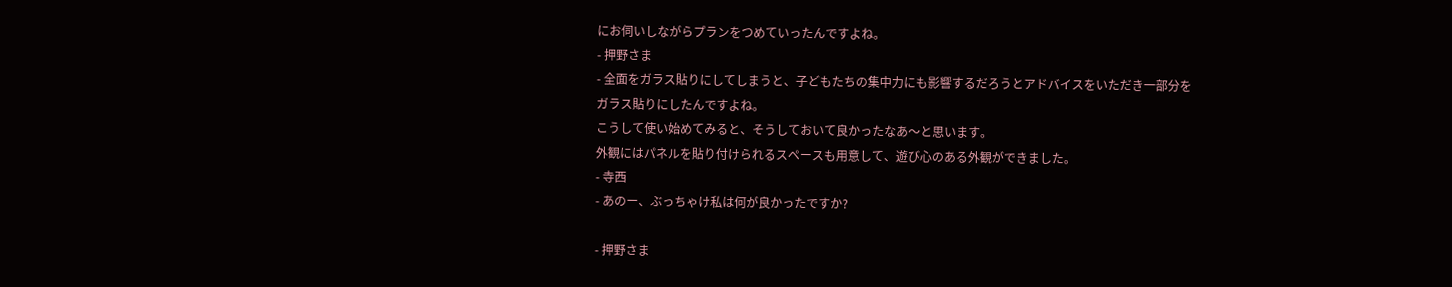にお伺いしながらプランをつめていったんですよね。
- 押野さま
- 全面をガラス貼りにしてしまうと、子どもたちの集中力にも影響するだろうとアドバイスをいただき一部分をガラス貼りにしたんですよね。
こうして使い始めてみると、そうしておいて良かったなあ〜と思います。
外観にはパネルを貼り付けられるスペースも用意して、遊び心のある外観ができました。
- 寺西
- あのー、ぶっちゃけ私は何が良かったですか?

- 押野さま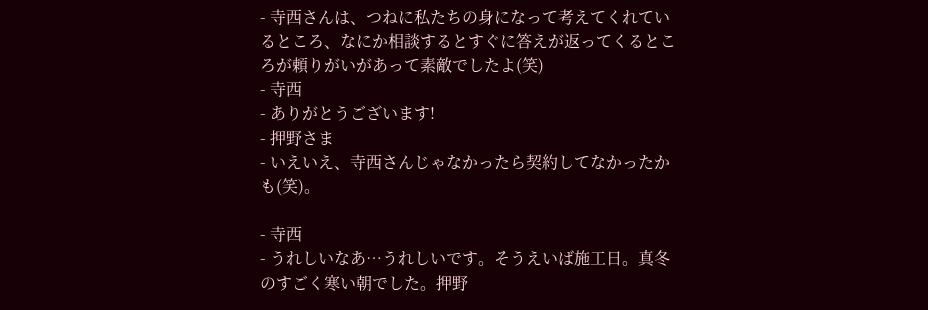- 寺西さんは、つねに私たちの身になって考えてくれているところ、なにか相談するとすぐに答えが返ってくるところが頼りがいがあって素敵でしたよ(笑)
- 寺西
- ありがとうございます!
- 押野さま
- いえいえ、寺西さんじゃなかったら契約してなかったかも(笑)。

- 寺西
- うれしいなあ…うれしいです。そうえいば施工日。真冬のすごく寒い朝でした。押野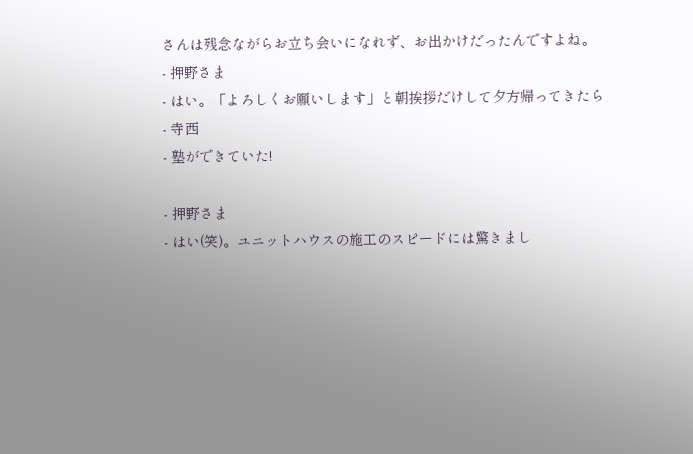さんは残念ながらお立ち会いになれず、お出かけだったんですよね。
- 押野さま
- はい。「よろしくお願いします」と朝挨拶だけして夕方帰ってきたら
- 寺西
- 塾ができていた!

- 押野さま
- はい(笑)。ユニットハウスの施工のスピードには驚きまし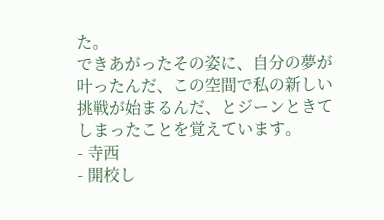た。
できあがったその姿に、自分の夢が叶ったんだ、この空間で私の新しい挑戦が始まるんだ、とジーンときてしまったことを覚えています。
- 寺西
- 開校し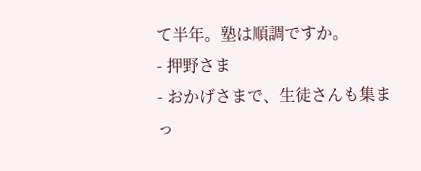て半年。塾は順調ですか。
- 押野さま
- おかげさまで、生徒さんも集まっ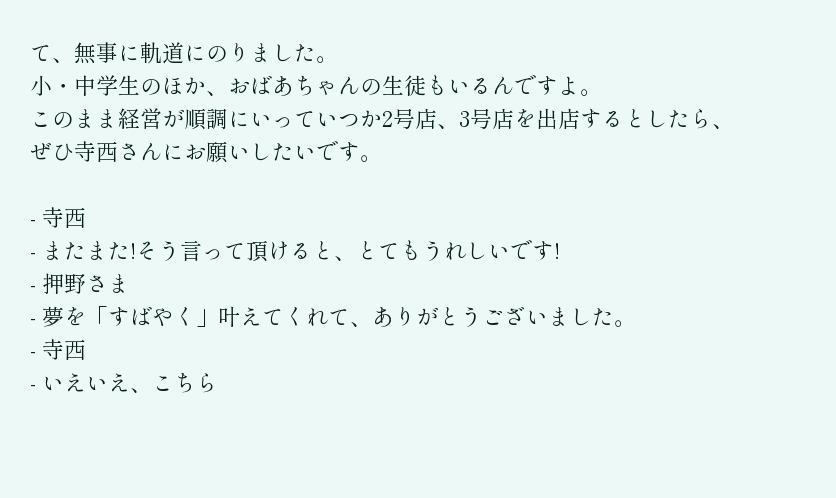て、無事に軌道にのりました。
小・中学生のほか、おばあちゃんの生徒もいるんですよ。
このまま経営が順調にいっていつか2号店、3号店を出店するとしたら、ぜひ寺西さんにお願いしたいです。

- 寺西
- またまた!そう言って頂けると、とてもうれしいです!
- 押野さま
- 夢を「すばやく」叶えてくれて、ありがとうございました。
- 寺西
- いえいえ、こちら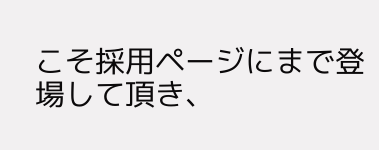こそ採用ページにまで登場して頂き、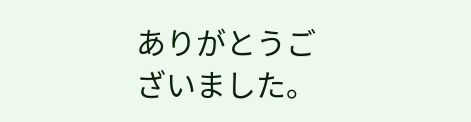ありがとうございました。